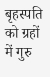बृहस्पति को ग्रहों में गुरु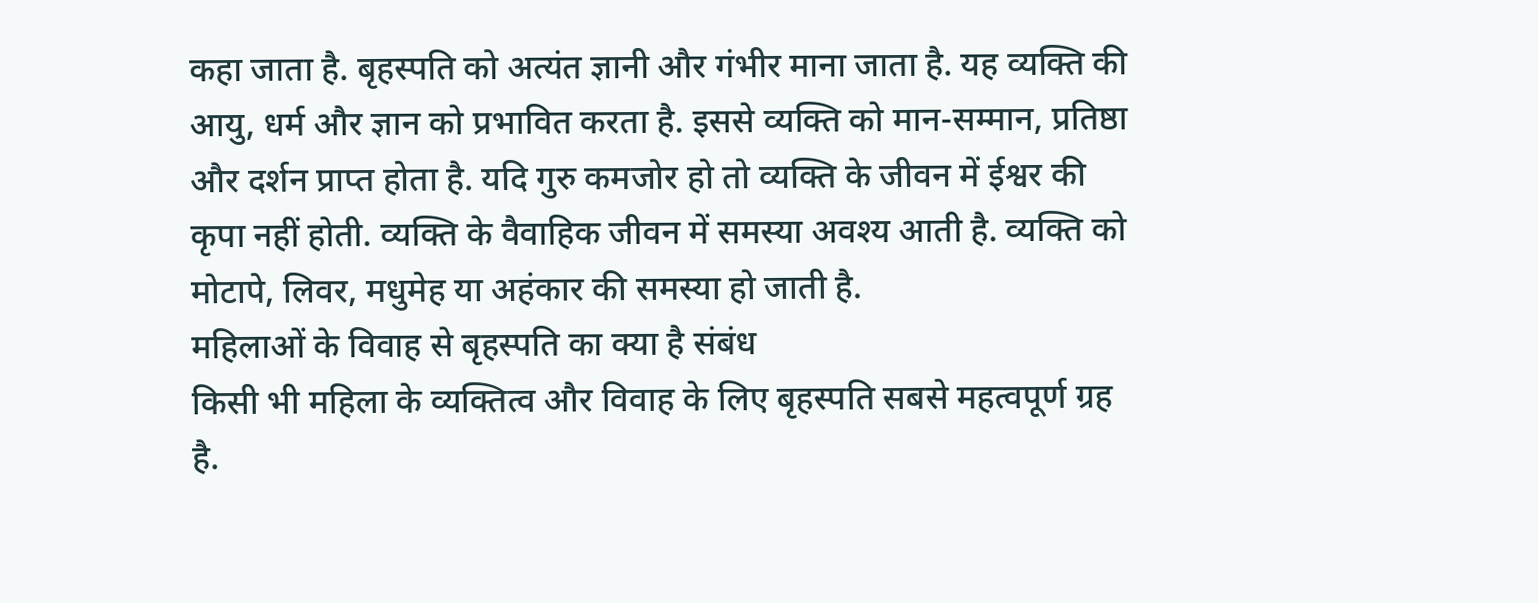कहा जाता है. बृहस्पति को अत्यंत ज्ञानी और गंभीर माना जाता है. यह व्यक्ति की आयु, धर्म और ज्ञान को प्रभावित करता है. इससे व्यक्ति को मान-सम्मान, प्रतिष्ठा और दर्शन प्राप्त होता है. यदि गुरु कमजोर हो तो व्यक्ति के जीवन में ईश्वर की कृपा नहीं होती. व्यक्ति के वैवाहिक जीवन में समस्या अवश्य आती है. व्यक्ति को मोटापे, लिवर, मधुमेह या अहंकार की समस्या हो जाती है.
महिलाओं के विवाह से बृहस्पति का क्या है संबंध
किसी भी महिला के व्यक्तित्व और विवाह के लिए बृहस्पति सबसे महत्वपूर्ण ग्रह है.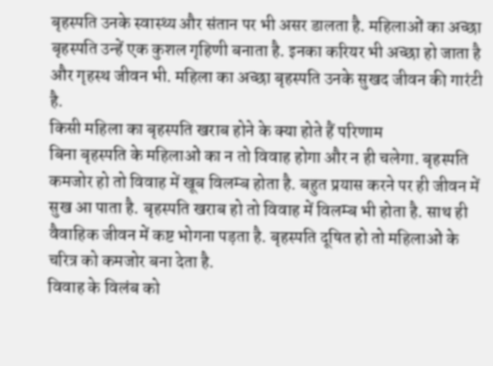बृहस्पति उनके स्वास्थ्य और संतान पर भी असर डालता है. महिलाओं का अच्छा बृहस्पति उन्हें एक कुशल गृहिणी बनाता है. इनका करियर भी अच्छा हो जाता है और गृहस्थ जीवन भी. महिला का अच्छा बृहस्पति उनके सुखद जीवन की गारंटी है.
किसी महिला का बृहस्पति खराब होने के क्या होते हैं परिणाम
बिना बृहस्पति के महिलाओं का न तो विवाह होगा और न ही चलेगा. बृहस्पति कमजोर हो तो विवाह में खूब विलम्ब होता है. बहुत प्रयास करने पर ही जीवन में सुख आ पाता है. बृहस्पति खराब हो तो विवाह में विलम्ब भी होता है. साथ ही वैवाहिक जीवन में कष्ट भोगना पड़ता है. बृहस्पति दूषित हो तो महिलाओं के चरित्र को कमजोर बना देता है.
विवाह के विलंब को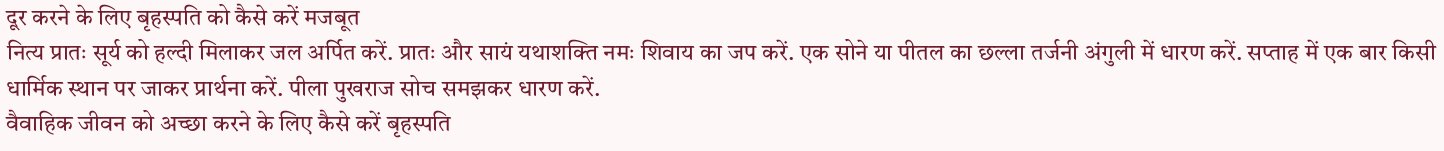दूर करने के लिए बृहस्पति को कैसे करें मजबूत
नित्य प्रातः सूर्य को हल्दी मिलाकर जल अर्पित करें. प्रातः और सायं यथाशक्ति नमः शिवाय का जप करें. एक सोने या पीतल का छल्ला तर्जनी अंगुली में धारण करें. सप्ताह में एक बार किसी धार्मिक स्थान पर जाकर प्रार्थना करें. पीला पुखराज सोच समझकर धारण करें.
वैवाहिक जीवन को अच्छा करने के लिए कैसे करें बृहस्पति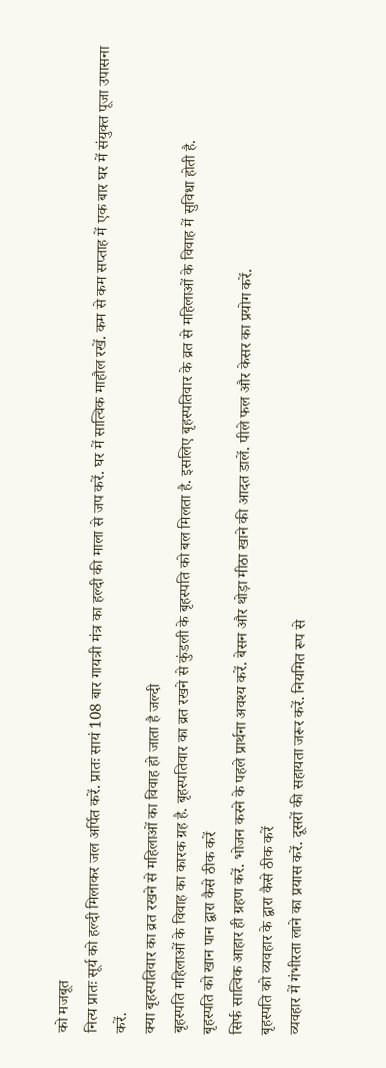को मजबूत
नित्य प्रातः सूर्य को हल्दी मिलाकर जल अर्पित करें. प्रातः सायं 108 बार गायत्री मंत्र का हल्दी की माला से जप करें. घर में सात्विक माहौल रखें. कम से कम सप्ताह में एक बार घर में संयुक्त पूजा उपासना करें.
क्या बृहस्पतिवार का व्रत रखने से महिलाओं का विवाह हो जाता है जल्दी
बृहस्पति महिलाओं के विवाह का कारक ग्रह है. बृहस्पतिवार का व्रत रखने से कुंडली के बृहस्पति को बल मिलता है. इसलिए बृहस्पतिवार के व्रत से महिलाओं के विवाह में सुविधा होती है.
बृहस्पति को खान पान द्वारा कैसे ठीक करें
सिर्फ सात्विक आहार ही ग्रहण करें. भोजन करने के पहले प्रार्थना अवश्य करें. बेसन और थोड़ा मीठा खाने की आदत डालें. पीले फल और केसर का प्रयोग करें.
बृहस्पति को व्यवहार के द्वारा कैसे ठीक करें
व्यवहार में गंभीरता लाने का प्रयास करें. दूसरों की सहायता जरूर करें. नियमित रूप से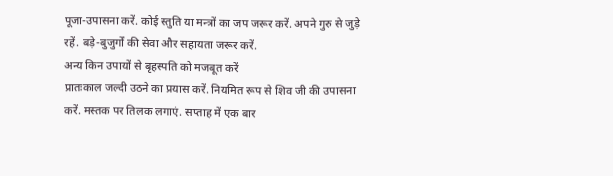पूजा-उपासना करें. कोई स्तुति या मन्त्रों का जप जरूर करें. अपने गुरु से जुड़े रहें. बड़े-बुजुर्गों की सेवा और सहायता जरूर करें.
अन्य किन उपायों से बृहस्पति को मजबूत करें
प्रातःकाल जल्दी उठने का प्रयास करें. नियमित रूप से शिव जी की उपासना करें. मस्तक पर तिलक लगाएं. सप्ताह में एक बार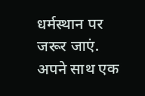धर्मस्थान पर जरूर जाएं. अपने साथ एक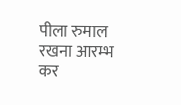पीला रुमाल रखना आरम्भ कर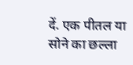दें. एक पीतल या सोने का छल्ला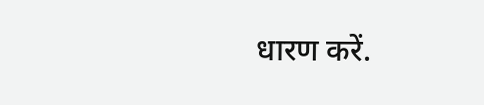धारण करें.